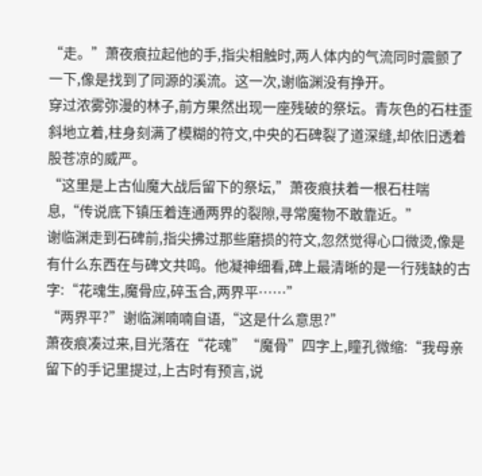“走。”萧夜痕拉起他的手,指尖相触时,两人体内的气流同时震颤了一下,像是找到了同源的溪流。这一次,谢临渊没有挣开。
穿过浓雾弥漫的林子,前方果然出现一座残破的祭坛。青灰色的石柱歪斜地立着,柱身刻满了模糊的符文,中央的石碑裂了道深缝,却依旧透着股苍凉的威严。
“这里是上古仙魔大战后留下的祭坛,”萧夜痕扶着一根石柱喘息,“传说底下镇压着连通两界的裂隙,寻常魔物不敢靠近。”
谢临渊走到石碑前,指尖拂过那些磨损的符文,忽然觉得心口微烫,像是有什么东西在与碑文共鸣。他凝神细看,碑上最清晰的是一行残缺的古字:“花魂生,魔骨应,碎玉合,两界平……”
“两界平?”谢临渊喃喃自语,“这是什么意思?”
萧夜痕凑过来,目光落在“花魂”“魔骨”四字上,瞳孔微缩:“我母亲留下的手记里提过,上古时有预言,说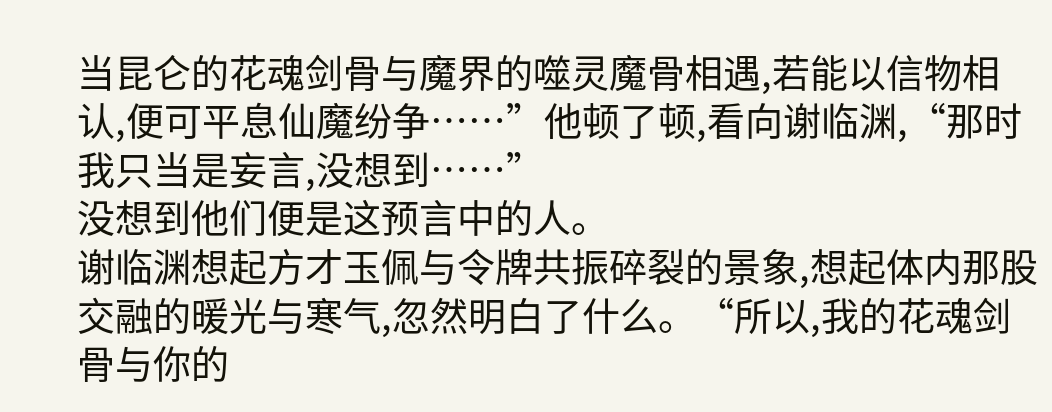当昆仑的花魂剑骨与魔界的噬灵魔骨相遇,若能以信物相认,便可平息仙魔纷争……”他顿了顿,看向谢临渊,“那时我只当是妄言,没想到……”
没想到他们便是这预言中的人。
谢临渊想起方才玉佩与令牌共振碎裂的景象,想起体内那股交融的暖光与寒气,忽然明白了什么。“所以,我的花魂剑骨与你的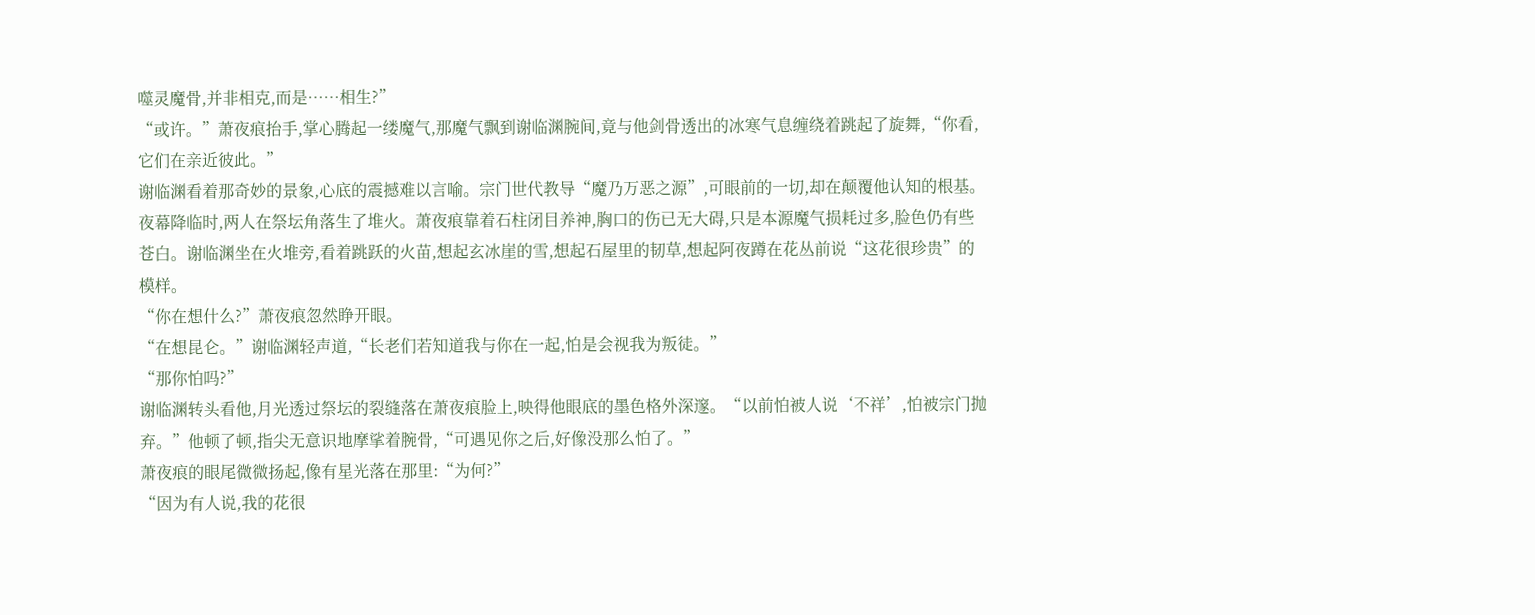噬灵魔骨,并非相克,而是……相生?”
“或许。”萧夜痕抬手,掌心腾起一缕魔气,那魔气飘到谢临渊腕间,竟与他剑骨透出的冰寒气息缠绕着跳起了旋舞,“你看,它们在亲近彼此。”
谢临渊看着那奇妙的景象,心底的震撼难以言喻。宗门世代教导“魔乃万恶之源”,可眼前的一切,却在颠覆他认知的根基。
夜幕降临时,两人在祭坛角落生了堆火。萧夜痕靠着石柱闭目养神,胸口的伤已无大碍,只是本源魔气损耗过多,脸色仍有些苍白。谢临渊坐在火堆旁,看着跳跃的火苗,想起玄冰崖的雪,想起石屋里的韧草,想起阿夜蹲在花丛前说“这花很珍贵”的模样。
“你在想什么?”萧夜痕忽然睁开眼。
“在想昆仑。”谢临渊轻声道,“长老们若知道我与你在一起,怕是会视我为叛徒。”
“那你怕吗?”
谢临渊转头看他,月光透过祭坛的裂缝落在萧夜痕脸上,映得他眼底的墨色格外深邃。“以前怕被人说‘不祥’,怕被宗门抛弃。”他顿了顿,指尖无意识地摩挲着腕骨,“可遇见你之后,好像没那么怕了。”
萧夜痕的眼尾微微扬起,像有星光落在那里:“为何?”
“因为有人说,我的花很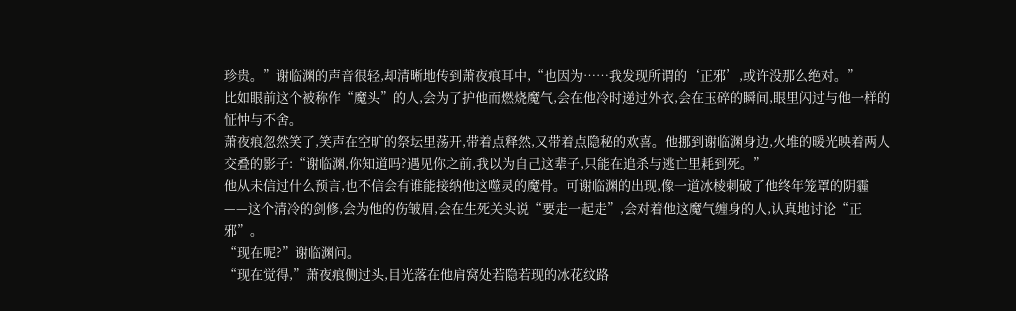珍贵。”谢临渊的声音很轻,却清晰地传到萧夜痕耳中,“也因为……我发现所谓的‘正邪’,或许没那么绝对。”
比如眼前这个被称作“魔头”的人,会为了护他而燃烧魔气,会在他冷时递过外衣,会在玉碎的瞬间,眼里闪过与他一样的怔忡与不舍。
萧夜痕忽然笑了,笑声在空旷的祭坛里荡开,带着点释然,又带着点隐秘的欢喜。他挪到谢临渊身边,火堆的暖光映着两人交叠的影子:“谢临渊,你知道吗?遇见你之前,我以为自己这辈子,只能在追杀与逃亡里耗到死。”
他从未信过什么预言,也不信会有谁能接纳他这噬灵的魔骨。可谢临渊的出现,像一道冰棱刺破了他终年笼罩的阴霾——这个清冷的剑修,会为他的伤皱眉,会在生死关头说“要走一起走”,会对着他这魔气缠身的人,认真地讨论“正邪”。
“现在呢?”谢临渊问。
“现在觉得,”萧夜痕侧过头,目光落在他肩窝处若隐若现的冰花纹路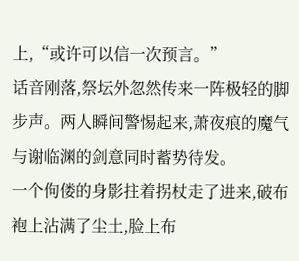上,“或许可以信一次预言。”
话音刚落,祭坛外忽然传来一阵极轻的脚步声。两人瞬间警惕起来,萧夜痕的魔气与谢临渊的剑意同时蓄势待发。
一个佝偻的身影拄着拐杖走了进来,破布袍上沾满了尘土,脸上布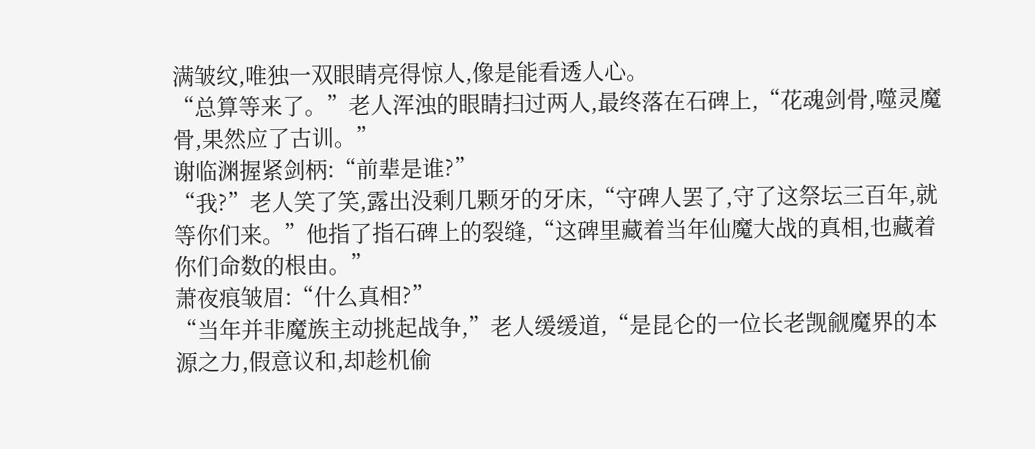满皱纹,唯独一双眼睛亮得惊人,像是能看透人心。
“总算等来了。”老人浑浊的眼睛扫过两人,最终落在石碑上,“花魂剑骨,噬灵魔骨,果然应了古训。”
谢临渊握紧剑柄:“前辈是谁?”
“我?”老人笑了笑,露出没剩几颗牙的牙床,“守碑人罢了,守了这祭坛三百年,就等你们来。”他指了指石碑上的裂缝,“这碑里藏着当年仙魔大战的真相,也藏着你们命数的根由。”
萧夜痕皱眉:“什么真相?”
“当年并非魔族主动挑起战争,”老人缓缓道,“是昆仑的一位长老觊觎魔界的本源之力,假意议和,却趁机偷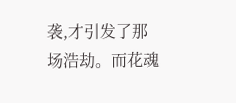袭,才引发了那场浩劫。而花魂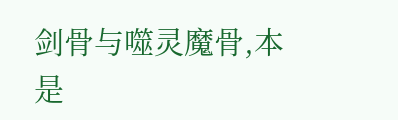剑骨与噬灵魔骨,本是